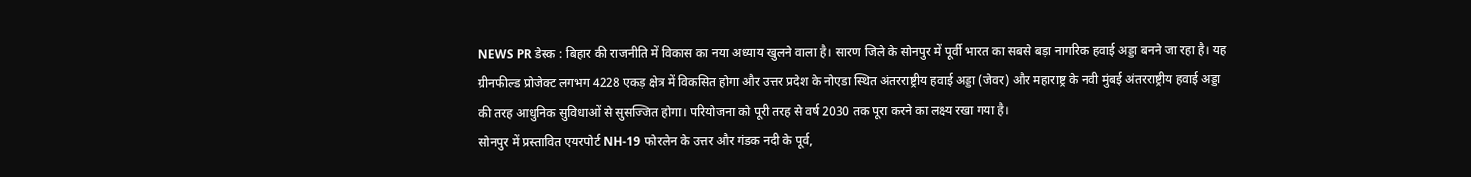NEWS PR डेस्क : बिहार की राजनीति में विकास का नया अध्याय खुलने वाला है। सारण जिले के सोनपुर में पूर्वी भारत का सबसे बड़ा नागरिक हवाई अड्डा बनने जा रहा है। यह ग्रीनफील्ड प्रोजेक्ट लगभग 4228 एकड़ क्षेत्र में विकसित होगा और उत्तर प्रदेश के नोएडा स्थित अंतरराष्ट्रीय हवाई अड्डा (जेवर) और महाराष्ट्र के नवी मुंबई अंतरराष्ट्रीय हवाई अड्डा की तरह आधुनिक सुविधाओं से सुसज्जित होगा। परियोजना को पूरी तरह से वर्ष 2030 तक पूरा करने का लक्ष्य रखा गया है।
सोनपुर में प्रस्तावित एयरपोर्ट NH-19 फोरलेन के उत्तर और गंडक नदी के पूर्व,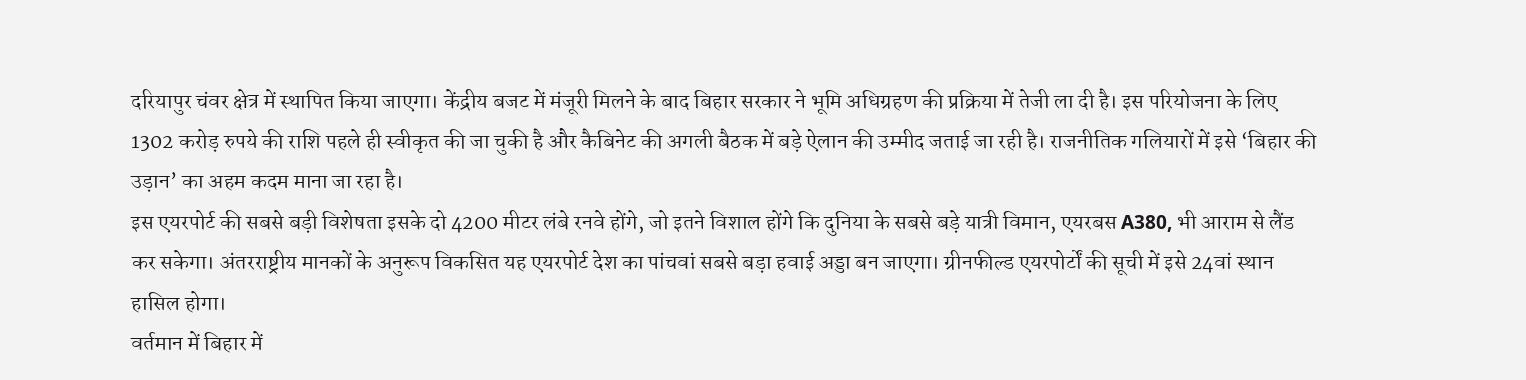दरियापुर चंवर क्षेत्र में स्थापित किया जाएगा। केंद्रीय बजट में मंजूरी मिलने के बाद बिहार सरकार ने भूमि अधिग्रहण की प्रक्रिया में तेजी ला दी है। इस परियोजना के लिए 1302 करोड़ रुपये की राशि पहले ही स्वीकृत की जा चुकी है और कैबिनेट की अगली बैठक में बड़े ऐलान की उम्मीद जताई जा रही है। राजनीतिक गलियारों में इसे ‘बिहार की उड़ान’ का अहम कदम माना जा रहा है।
इस एयरपोर्ट की सबसे बड़ी विशेषता इसके दो 4200 मीटर लंबे रनवे होंगे, जो इतने विशाल होंगे कि दुनिया के सबसे बड़े यात्री विमान, एयरबस A380, भी आराम से लैंड कर सकेगा। अंतरराष्ट्रीय मानकों के अनुरूप विकसित यह एयरपोर्ट देश का पांचवां सबसे बड़ा हवाई अड्डा बन जाएगा। ग्रीनफील्ड एयरपोर्टों की सूची में इसे 24वां स्थान हासिल होगा।
वर्तमान में बिहार में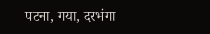पटना, गया, दरभंगा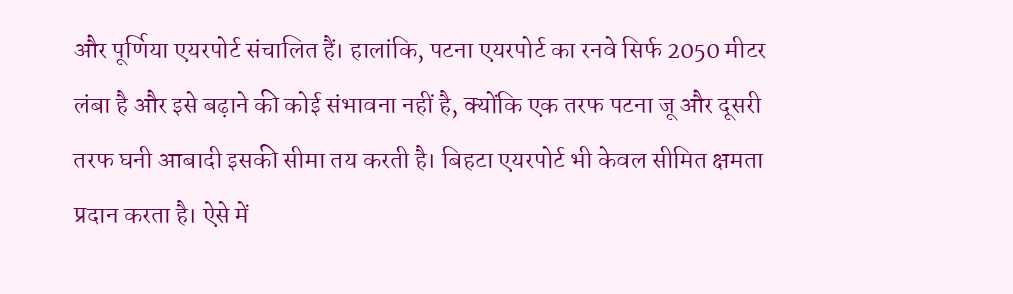और पूर्णिया एयरपोर्ट संचालित हैं। हालांकि, पटना एयरपोर्ट का रनवे सिर्फ 2050 मीटर लंबा है और इसे बढ़ाने की कोई संभावना नहीं है, क्योंकि एक तरफ पटना जू और दूसरी तरफ घनी आबादी इसकी सीमा तय करती है। बिहटा एयरपोर्ट भी केवल सीमित क्षमता प्रदान करता है। ऐसे में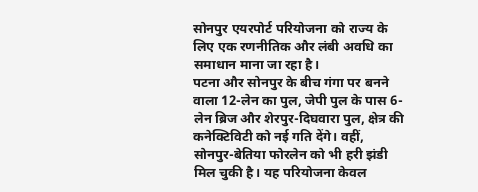सोनपुर एयरपोर्ट परियोजना को राज्य के लिए एक रणनीतिक और लंबी अवधि का समाधान माना जा रहा है।
पटना और सोनपुर के बीच गंगा पर बनने वाला 12-लेन का पुल, जेपी पुल के पास 6-लेन ब्रिज और शेरपुर-दिघवारा पुल, क्षेत्र की कनेक्टिविटी को नई गति देंगे। वहीं, सोनपुर-बेतिया फोरलेन को भी हरी झंडी मिल चुकी है। यह परियोजना केवल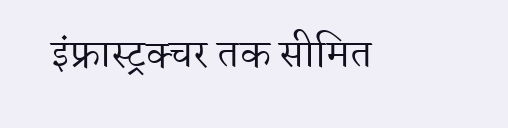इंफ्रास्ट्रक्चर तक सीमित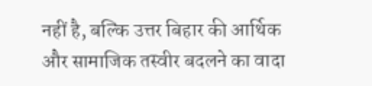नहीं है, बल्कि उत्तर बिहार की आर्थिक और सामाजिक तस्वीर बदलने का वादा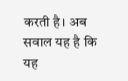करती है। अब सवाल यह है कि यह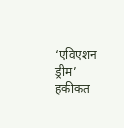‘एविएशन ड्रीम’ हकीकत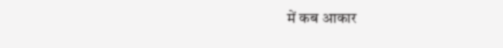में कब आकार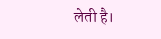लेती है।